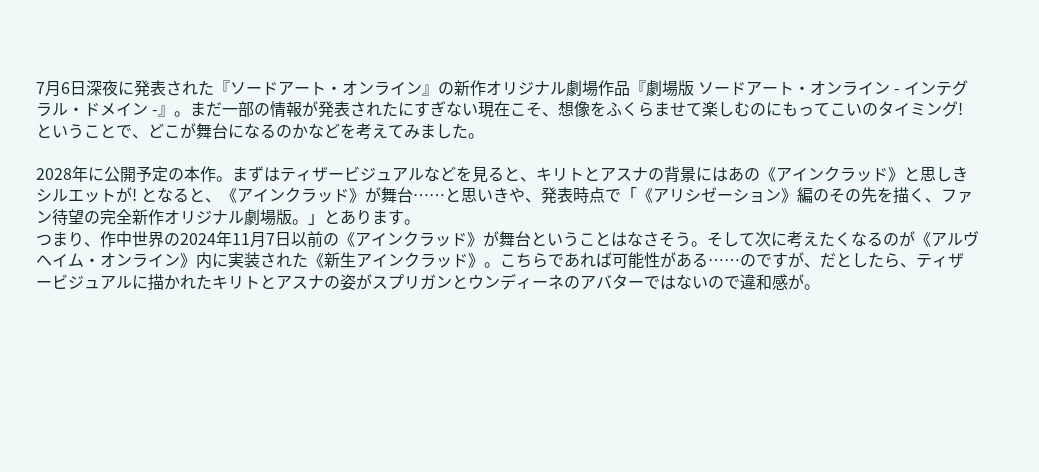7月6日深夜に発表された『ソードアート・オンライン』の新作オリジナル劇場作品『劇場版 ソードアート・オンライン - インテグラル・ドメイン -』。まだ一部の情報が発表されたにすぎない現在こそ、想像をふくらませて楽しむのにもってこいのタイミング! ということで、どこが舞台になるのかなどを考えてみました。

2028年に公開予定の本作。まずはティザービジュアルなどを見ると、キリトとアスナの背景にはあの《アインクラッド》と思しきシルエットが! となると、《アインクラッド》が舞台……と思いきや、発表時点で「《アリシゼーション》編のその先を描く、ファン待望の完全新作オリジナル劇場版。」とあります。
つまり、作中世界の2024年11月7日以前の《アインクラッド》が舞台ということはなさそう。そして次に考えたくなるのが《アルヴヘイム・オンライン》内に実装された《新生アインクラッド》。こちらであれば可能性がある……のですが、だとしたら、ティザービジュアルに描かれたキリトとアスナの姿がスプリガンとウンディーネのアバターではないので違和感が。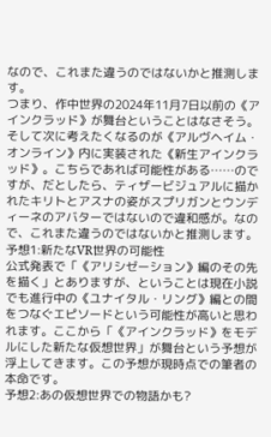なので、これまた違うのではないかと推測します。
つまり、作中世界の2024年11月7日以前の《アインクラッド》が舞台ということはなさそう。そして次に考えたくなるのが《アルヴヘイム・オンライン》内に実装された《新生アインクラッド》。こちらであれば可能性がある……のですが、だとしたら、ティザービジュアルに描かれたキリトとアスナの姿がスプリガンとウンディーネのアバターではないので違和感が。なので、これまた違うのではないかと推測します。
予想1:新たなVR世界の可能性
公式発表で「《アリシゼーション》編のその先を描く」とありますが、ということは現在小説でも進行中の《ユナイタル・リング》編との間をつなぐエピソードという可能性が高いと思われます。ここから「《アインクラッド》をモデルにした新たな仮想世界」が舞台という予想が浮上してきます。この予想が現時点での筆者の本命です。
予想2:あの仮想世界での物語かも?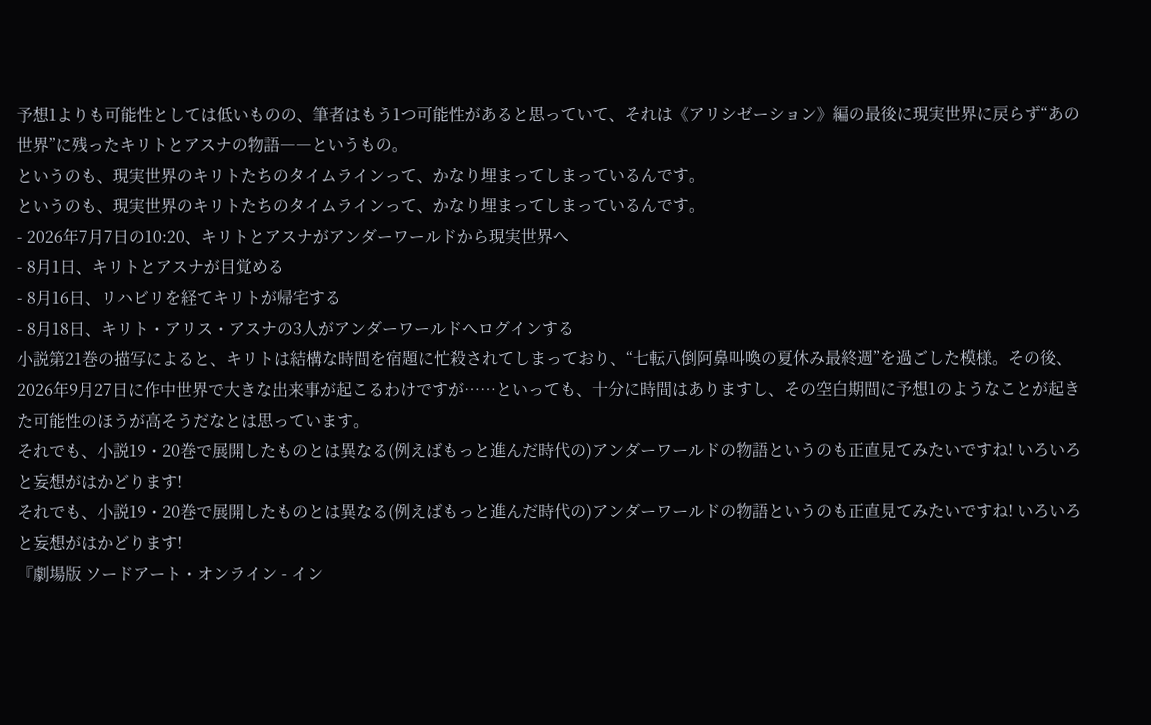予想1よりも可能性としては低いものの、筆者はもう1つ可能性があると思っていて、それは《アリシゼーション》編の最後に現実世界に戻らず“あの世界”に残ったキリトとアスナの物語――というもの。
というのも、現実世界のキリトたちのタイムラインって、かなり埋まってしまっているんです。
というのも、現実世界のキリトたちのタイムラインって、かなり埋まってしまっているんです。
- 2026年7月7日の10:20、キリトとアスナがアンダーワールドから現実世界へ
- 8月1日、キリトとアスナが目覚める
- 8月16日、リハビリを経てキリトが帰宅する
- 8月18日、キリト・アリス・アスナの3人がアンダーワールドへログインする
小説第21巻の描写によると、キリトは結構な時間を宿題に忙殺されてしまっており、“七転八倒阿鼻叫喚の夏休み最終週”を過ごした模様。その後、2026年9月27日に作中世界で大きな出来事が起こるわけですが……といっても、十分に時間はありますし、その空白期間に予想1のようなことが起きた可能性のほうが高そうだなとは思っています。
それでも、小説19・20巻で展開したものとは異なる(例えばもっと進んだ時代の)アンダーワールドの物語というのも正直見てみたいですね! いろいろと妄想がはかどります!
それでも、小説19・20巻で展開したものとは異なる(例えばもっと進んだ時代の)アンダーワールドの物語というのも正直見てみたいですね! いろいろと妄想がはかどります!
『劇場版 ソードアート・オンライン - イン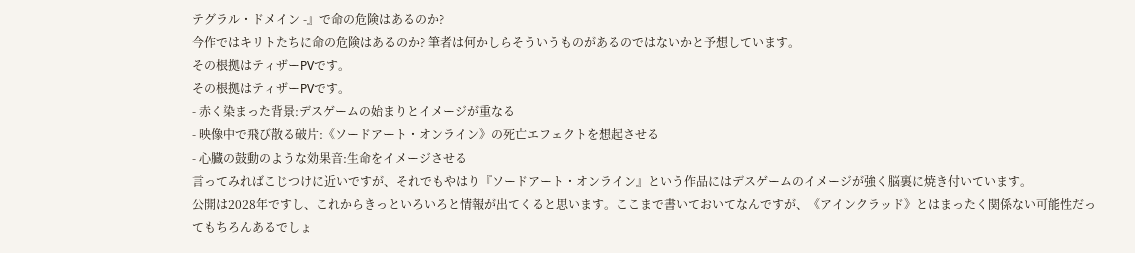テグラル・ドメイン -』で命の危険はあるのか?
今作ではキリトたちに命の危険はあるのか? 筆者は何かしらそういうものがあるのではないかと予想しています。
その根拠はティザーPVです。
その根拠はティザーPVです。
- 赤く染まった背景:デスゲームの始まりとイメージが重なる
- 映像中で飛び散る破片:《ソードアート・オンライン》の死亡エフェクトを想起させる
- 心臓の鼓動のような効果音:生命をイメージさせる
言ってみればこじつけに近いですが、それでもやはり『ソードアート・オンライン』という作品にはデスゲームのイメージが強く脳裏に焼き付いています。
公開は2028年ですし、これからきっといろいろと情報が出てくると思います。ここまで書いておいてなんですが、《アインクラッド》とはまったく関係ない可能性だってもちろんあるでしょ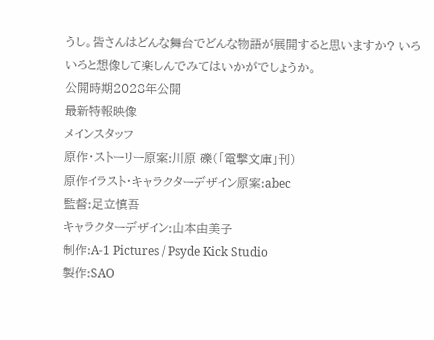うし。皆さんはどんな舞台でどんな物語が展開すると思いますか? いろいろと想像して楽しんでみてはいかがでしょうか。
公開時期2028年公開
最新特報映像
メインスタッフ
原作・ストーリー原案:川原 礫(「電撃文庫」刊)
原作イラスト・キャラクターデザイン原案:abec
監督:足立慎吾
キャラクターデザイン:山本由美子
制作:A-1 Pictures / Psyde Kick Studio
製作:SAO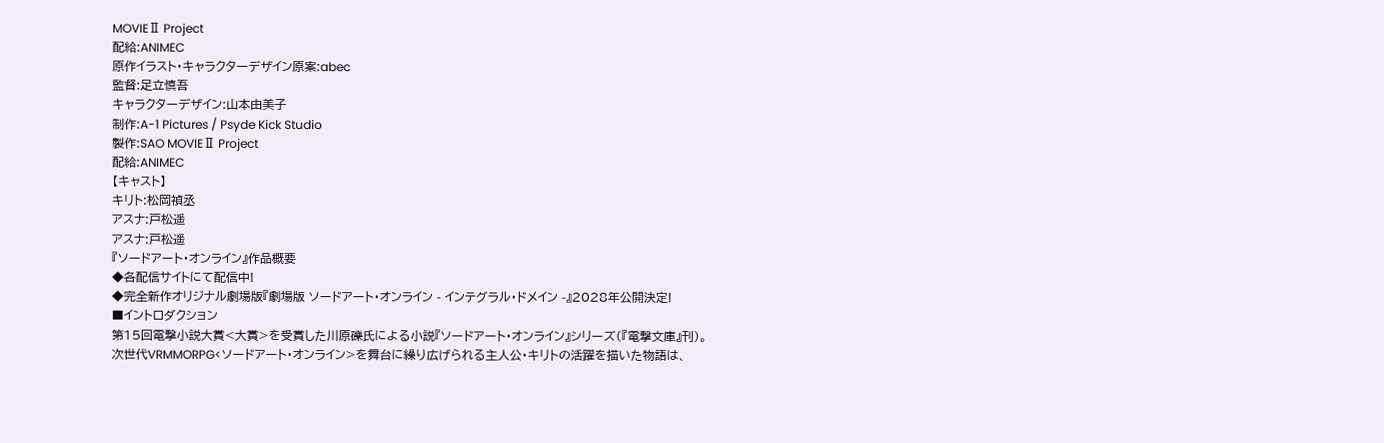MOVIEⅡ Project
配給:ANIMEC
原作イラスト・キャラクターデザイン原案:abec
監督:足立慎吾
キャラクターデザイン:山本由美子
制作:A-1 Pictures / Psyde Kick Studio
製作:SAO MOVIEⅡ Project
配給:ANIMEC
【キャスト】
キリト:松岡禎丞
アスナ:戸松遥
アスナ:戸松遥
『ソードアート・オンライン』作品概要
◆各配信サイトにて配信中!
◆完全新作オリジナル劇場版『劇場版 ソードアート・オンライン - インテグラル・ドメイン -』2028年公開決定!
■イントロダクション
第15回電撃小説大賞<大賞>を受賞した川原礫氏による小説『ソードアート・オンライン』シリーズ(『電撃文庫』刊)。
次世代VRMMORPG<ソードアート・オンライン>を舞台に繰り広げられる主人公・キリトの活躍を描いた物語は、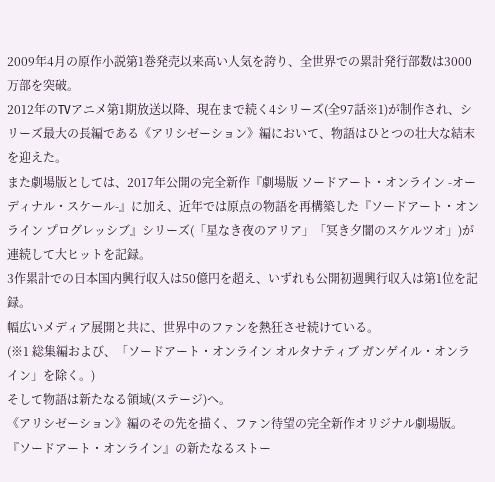2009年4月の原作小説第1巻発売以来高い人気を誇り、全世界での累計発行部数は3000万部を突破。
2012年のTVアニメ第1期放送以降、現在まで続く4シリーズ(全97話※1)が制作され、シリーズ最大の長編である《アリシゼーション》編において、物語はひとつの壮大な結末を迎えた。
また劇場版としては、2017年公開の完全新作『劇場版 ソードアート・オンライン -オーディナル・スケール-』に加え、近年では原点の物語を再構築した『ソードアート・オンライン プログレッシブ』シリーズ(「星なき夜のアリア」「冥き夕闇のスケルツオ」)が連続して大ヒットを記録。
3作累計での日本国内興行収入は50億円を超え、いずれも公開初週興行収入は第1位を記録。
幅広いメディア展開と共に、世界中のファンを熱狂させ続けている。
(※1 総集編および、「ソードアート・オンライン オルタナティブ ガンゲイル・オンライン」を除く。)
そして物語は新たなる領域(ステージ)へ。
《アリシゼーション》編のその先を描く、ファン待望の完全新作オリジナル劇場版。
『ソードアート・オンライン』の新たなるストー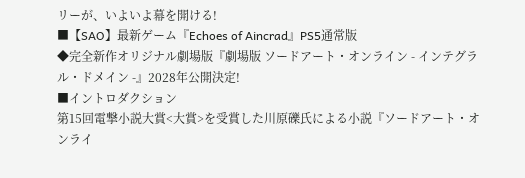リーが、いよいよ幕を開ける!
■【SAO】最新ゲーム『Echoes of Aincrad』PS5通常版
◆完全新作オリジナル劇場版『劇場版 ソードアート・オンライン - インテグラル・ドメイン -』2028年公開決定!
■イントロダクション
第15回電撃小説大賞<大賞>を受賞した川原礫氏による小説『ソードアート・オンライ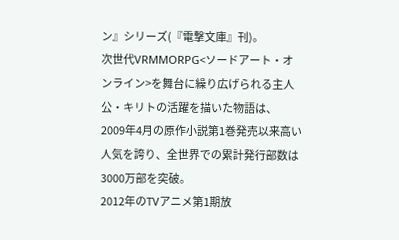ン』シリーズ(『電撃文庫』刊)。
次世代VRMMORPG<ソードアート・オンライン>を舞台に繰り広げられる主人公・キリトの活躍を描いた物語は、
2009年4月の原作小説第1巻発売以来高い人気を誇り、全世界での累計発行部数は3000万部を突破。
2012年のTVアニメ第1期放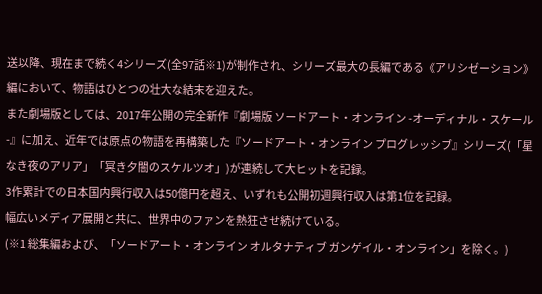送以降、現在まで続く4シリーズ(全97話※1)が制作され、シリーズ最大の長編である《アリシゼーション》編において、物語はひとつの壮大な結末を迎えた。
また劇場版としては、2017年公開の完全新作『劇場版 ソードアート・オンライン -オーディナル・スケール-』に加え、近年では原点の物語を再構築した『ソードアート・オンライン プログレッシブ』シリーズ(「星なき夜のアリア」「冥き夕闇のスケルツオ」)が連続して大ヒットを記録。
3作累計での日本国内興行収入は50億円を超え、いずれも公開初週興行収入は第1位を記録。
幅広いメディア展開と共に、世界中のファンを熱狂させ続けている。
(※1 総集編および、「ソードアート・オンライン オルタナティブ ガンゲイル・オンライン」を除く。)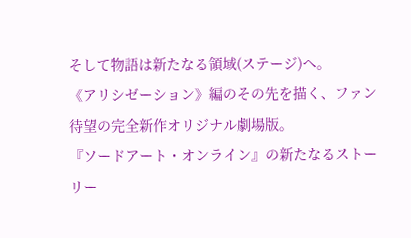そして物語は新たなる領域(ステージ)へ。
《アリシゼーション》編のその先を描く、ファン待望の完全新作オリジナル劇場版。
『ソードアート・オンライン』の新たなるストーリー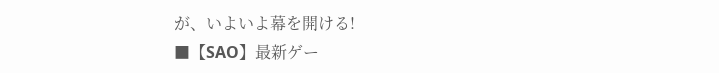が、いよいよ幕を開ける!
■【SAO】最新ゲー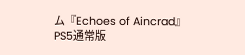ム『Echoes of Aincrad』PS5通常版